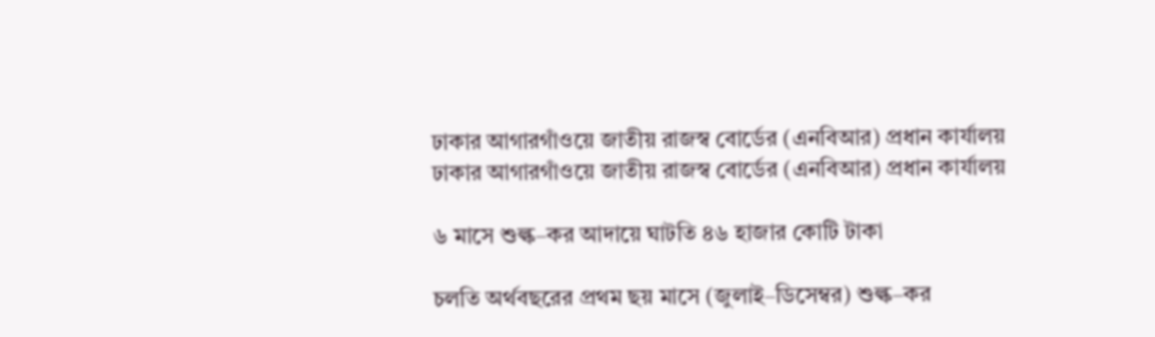ঢাকার আগারগাঁওয়ে জাতীয় রাজস্ব বোর্ডের (এনবিআর) প্রধান কার্যালয়
ঢাকার আগারগাঁওয়ে জাতীয় রাজস্ব বোর্ডের (এনবিআর) প্রধান কার্যালয়

৬ মাসে শুল্ক–কর আদায়ে ঘাটতি ৪৬ হাজার কোটি টাকা

চলতি অর্থবছরের প্রথম ছয় মাসে (জুলাই–ডিসেম্বর) শুল্ক–কর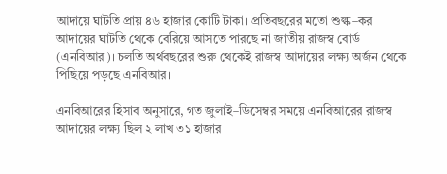আদায়ে ঘাটতি প্রায় ৪৬ হাজার কোটি টাকা। প্রতিবছরের মতো শুল্ক–কর আদায়ের ঘাটতি থেকে বেরিয়ে আসতে পারছে না জাতীয় রাজস্ব বোর্ড (এনবিআর)। চলতি অর্থবছরের শুরু থেকেই রাজস্ব আদায়ের লক্ষ্য অর্জন থেকে পিছিয়ে পড়ছে এনবিআর।

এনবিআরের হিসাব অনুসারে, গত জুলাই–ডিসেম্বর সময়ে এনবিআরের রাজস্ব আদায়ের লক্ষ্য ছিল ২ লাখ ৩১ হাজার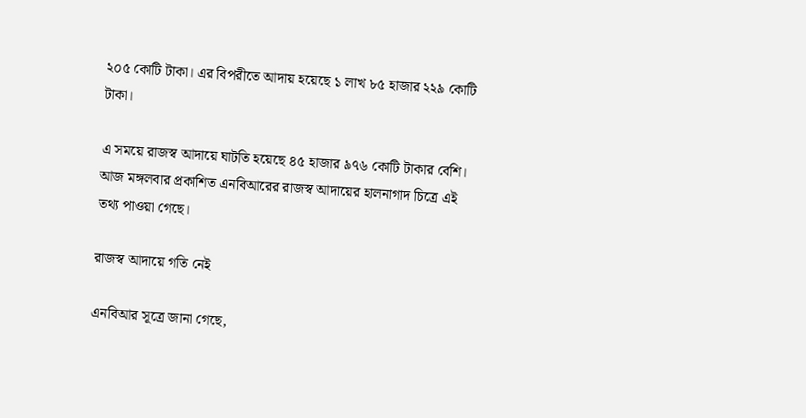২০৫ কোটি টাকা। এর বিপরীতে আদায় হয়েছে ১ লাখ ৮৫ হাজার ২২৯ কোটি টাকা।

এ সময়ে রাজস্ব আদায়ে ঘাটতি হয়েছে ৪৫ হাজার ৯৭৬ কোটি টাকার বেশি। আজ মঙ্গলবার প্রকাশিত এনবিআরের রাজস্ব আদায়ের হালনাগাদ চিত্রে এই তথ্য পাওয়া গেছে।

রাজস্ব আদায়ে গতি নেই

এনবিআর সূত্রে জানা গেছে,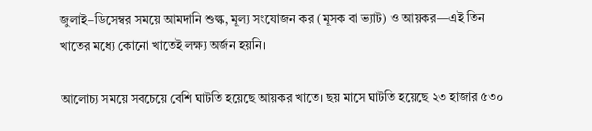জুলাই–ডিসেম্বর সময়ে আমদানি শুল্ক, মূল্য সংযোজন কর (মূসক বা ভ্যাট) ও আয়কর—এই তিন খাতের মধ্যে কোনো খাতেই লক্ষ্য অর্জন হয়নি।

আলোচ্য সময়ে সবচেয়ে বেশি ঘাটতি হয়েছে আয়কর খাতে। ছয় মাসে ঘাটতি হয়েছে ২৩ হাজার ৫৩০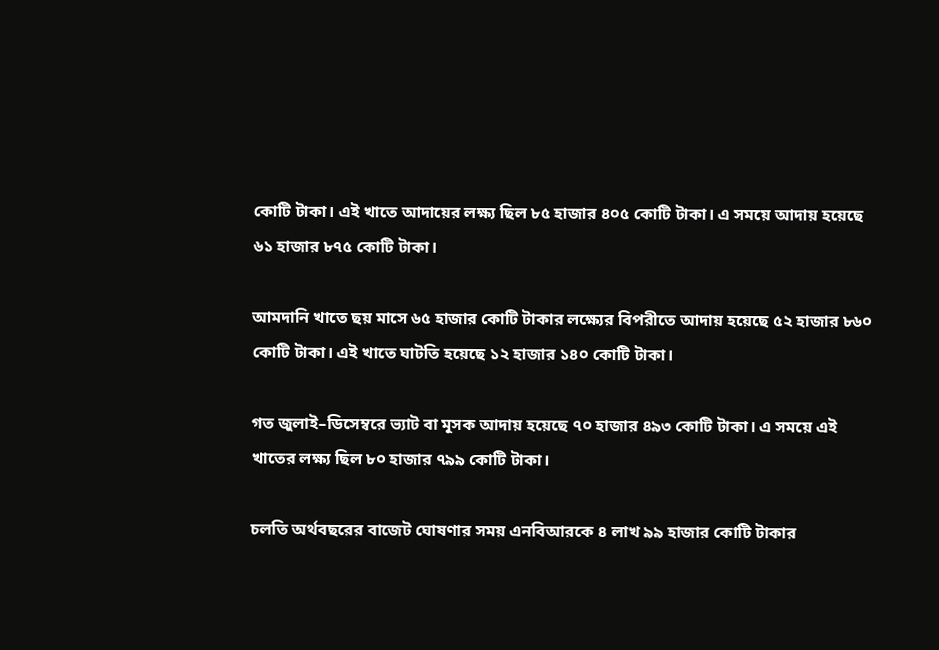কোটি টাকা। এই খাতে আদায়ের লক্ষ্য ছিল ৮৫ হাজার ৪০৫ কোটি টাকা। এ সময়ে আদায় হয়েছে ৬১ হাজার ৮৭৫ কোটি টাকা।

আমদানি খাতে ছয় মাসে ৬৫ হাজার কোটি টাকার লক্ষ্যের বিপরীতে আদায় হয়েছে ৫২ হাজার ৮৬০ কোটি টাকা। এই খাতে ঘাটতি হয়েছে ১২ হাজার ১৪০ কোটি টাকা।

গত জুলাই–ডিসেম্বরে ভ্যাট বা মূসক আদায় হয়েছে ৭০ হাজার ৪৯৩ কোটি টাকা। এ সময়ে এই খাতের লক্ষ্য ছিল ৮০ হাজার ৭৯৯ কোটি টাকা।

চলতি অর্থবছরের বাজেট ঘোষণার সময় এনবিআরকে ৪ লাখ ৯৯ হাজার কোটি টাকার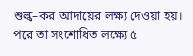শুল্ক–কর আদায়ের লক্ষ্য দেওয়া হয়। পরে তা সংশোধিত লক্ষ্যে ৫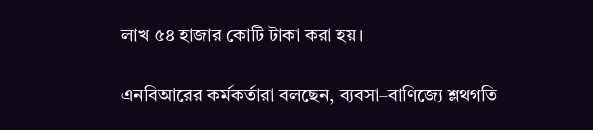লাখ ৫৪ হাজার কোটি টাকা করা হয়।

এনবিআরের কর্মকর্তারা বলছেন, ব্যবসা–বাণিজ্যে শ্লথগতি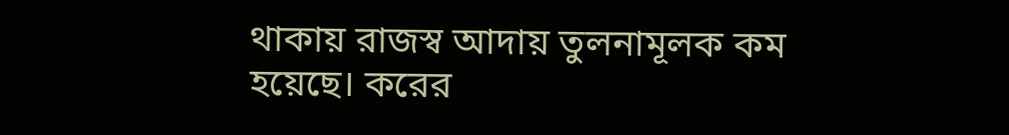থাকায় রাজস্ব আদায় তুলনামূলক কম হয়েছে। করের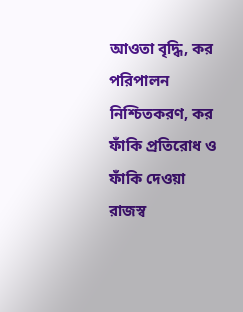আওতা বৃদ্ধি, কর পরিপালন নিশ্চিতকরণ, কর ফাঁকি প্রতিরোধ ও ফাঁকি দেওয়া রাজস্ব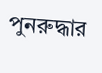পুনরুদ্ধার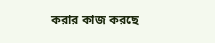করার কাজ করছে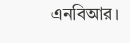এনবিআর।